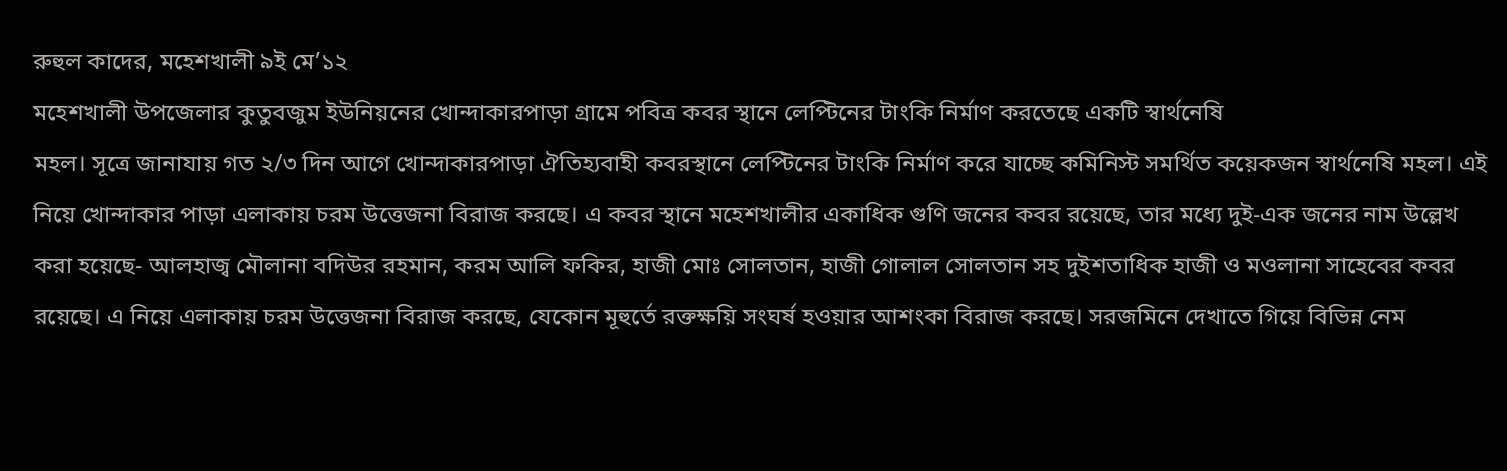রুহুল কাদের, মহেশখালী ৯ই মে’১২
মহেশখালী উপজেলার কুতুবজুম ইউনিয়নের খোন্দাকারপাড়া গ্রামে পবিত্র কবর স্থানে লেপ্টিনের টাংকি নির্মাণ করতেছে একটি স্বার্থনেষি
মহল। সূত্রে জানাযায় গত ২/৩ দিন আগে খোন্দাকারপাড়া ঐতিহ্যবাহী কবরস্থানে লেপ্টিনের টাংকি নির্মাণ করে যাচ্ছে কমিনিস্ট সমর্থিত কয়েকজন স্বার্থনেষি মহল। এই নিয়ে খোন্দাকার পাড়া এলাকায় চরম উত্তেজনা বিরাজ করছে। এ কবর স্থানে মহেশখালীর একাধিক গুণি জনের কবর রয়েছে, তার মধ্যে দুই-এক জনের নাম উল্লেখ করা হয়েছে- আলহাজ্ব মৌলানা বদিউর রহমান, করম আলি ফকির, হাজী মোঃ সোলতান, হাজী গোলাল সোলতান সহ দুইশতাধিক হাজী ও মওলানা সাহেবের কবর রয়েছে। এ নিয়ে এলাকায় চরম উত্তেজনা বিরাজ করছে, যেকোন মূহুর্তে রক্তক্ষয়ি সংঘর্ষ হওয়ার আশংকা বিরাজ করছে। সরজমিনে দেখাতে গিয়ে বিভিন্ন নেম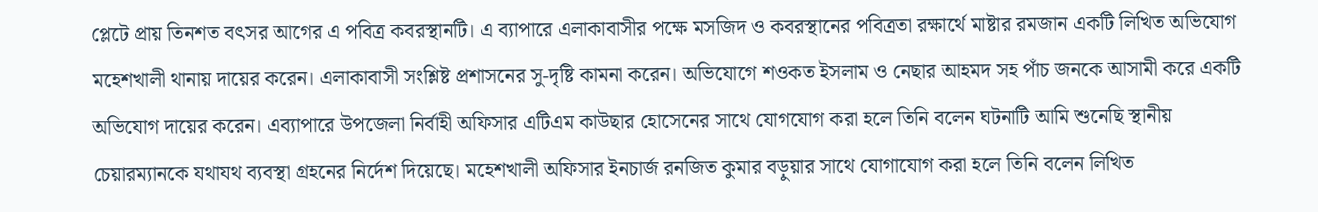প্লেটে প্রায় তিনশত বৎসর আগের এ পবিত্র কবরস্থানটি। এ ব্যাপারে এলাকাবাসীর পক্ষে মসজিদ ও কবরস্থানের পবিত্রতা রক্ষার্থে মাষ্টার রমজান একটি লিখিত অভিযোগ মহেশখালী থানায় দায়ের করেন। এলাকাবাসী সংশ্লিষ্ট প্রশাসনের সু-দৃষ্টি কামনা করেন। অভিযোগে শওকত ইসলাম ও নেছার আহমদ সহ পাঁচ জনকে আসামী করে একটি অভিযোগ দায়ের করেন। এব্যাপারে উপজেলা নির্বাহী অফিসার এটিএম কাউছার হোসেনের সাথে যোগযোগ করা হলে তিনি বলেন ঘটনাটি আমি শুনেছি স্থানীয় চেয়ারম্যানকে যথাযথ ব্যবস্থা গ্রহনের নির্দেশ দিয়েছে। মহেশখালী অফিসার ইনচার্জ রনজিত কুমার বড়ুয়ার সাথে যোগাযোগ করা হলে তিনি বলেন লিখিত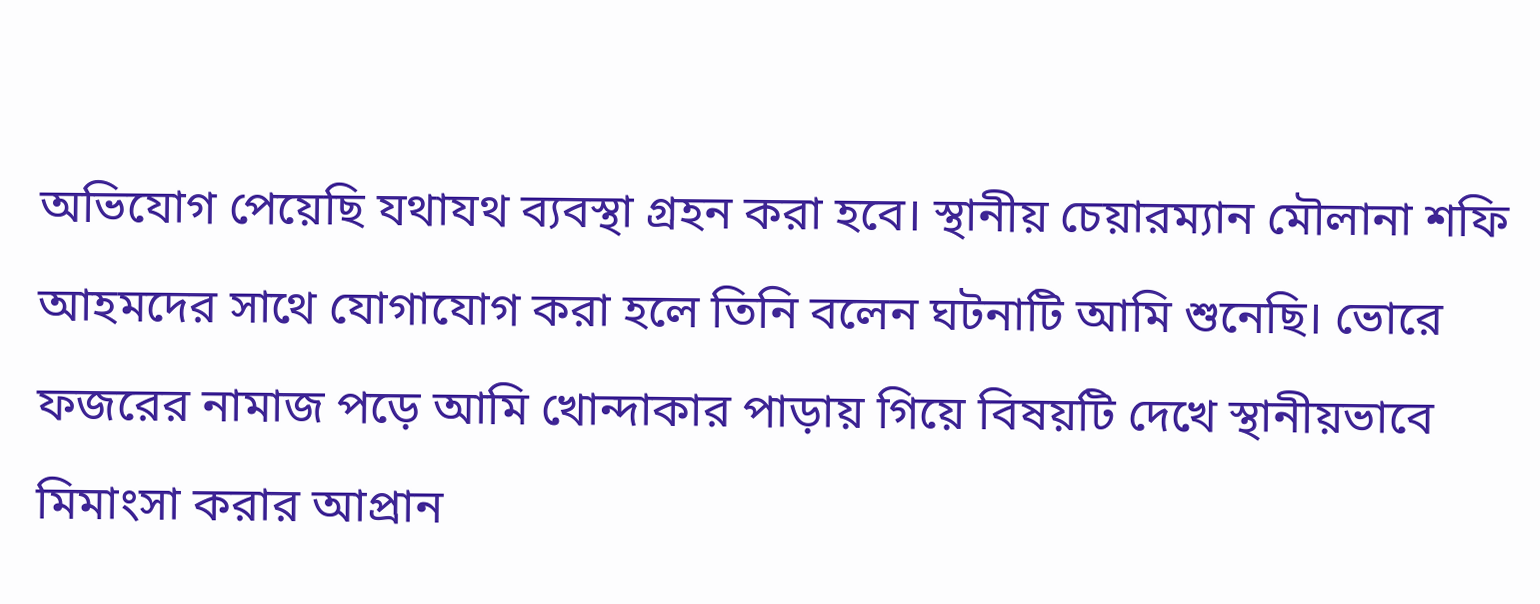অভিযোগ পেয়েছি যথাযথ ব্যবস্থা গ্রহন করা হবে। স্থানীয় চেয়ারম্যান মৌলানা শফি আহমদের সাথে যোগাযোগ করা হলে তিনি বলেন ঘটনাটি আমি শুনেছি। ভোরে ফজরের নামাজ পড়ে আমি খোন্দাকার পাড়ায় গিয়ে বিষয়টি দেখে স্থানীয়ভাবে মিমাংসা করার আপ্রান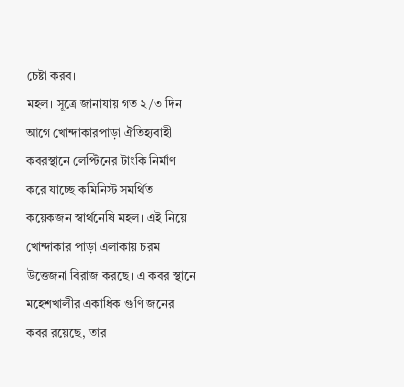চেষ্টা করব।
মহল। সূত্রে জানাযায় গত ২/৩ দিন আগে খোন্দাকারপাড়া ঐতিহ্যবাহী কবরস্থানে লেপ্টিনের টাংকি নির্মাণ করে যাচ্ছে কমিনিস্ট সমর্থিত কয়েকজন স্বার্থনেষি মহল। এই নিয়ে খোন্দাকার পাড়া এলাকায় চরম উত্তেজনা বিরাজ করছে। এ কবর স্থানে মহেশখালীর একাধিক গুণি জনের কবর রয়েছে, তার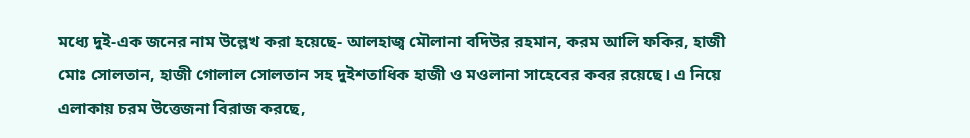মধ্যে দুই-এক জনের নাম উল্লেখ করা হয়েছে- আলহাজ্ব মৌলানা বদিউর রহমান, করম আলি ফকির, হাজী মোঃ সোলতান, হাজী গোলাল সোলতান সহ দুইশতাধিক হাজী ও মওলানা সাহেবের কবর রয়েছে। এ নিয়ে এলাকায় চরম উত্তেজনা বিরাজ করছে,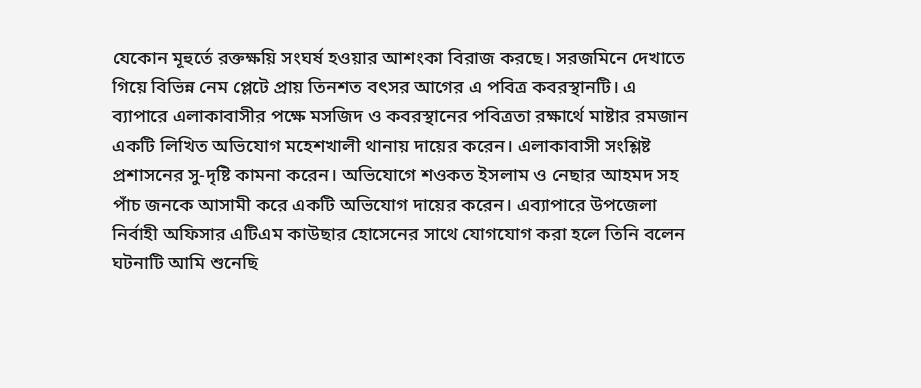যেকোন মূহুর্তে রক্তক্ষয়ি সংঘর্ষ হওয়ার আশংকা বিরাজ করছে। সরজমিনে দেখাতে গিয়ে বিভিন্ন নেম প্লেটে প্রায় তিনশত বৎসর আগের এ পবিত্র কবরস্থানটি। এ ব্যাপারে এলাকাবাসীর পক্ষে মসজিদ ও কবরস্থানের পবিত্রতা রক্ষার্থে মাষ্টার রমজান একটি লিখিত অভিযোগ মহেশখালী থানায় দায়ের করেন। এলাকাবাসী সংশ্লিষ্ট প্রশাসনের সু-দৃষ্টি কামনা করেন। অভিযোগে শওকত ইসলাম ও নেছার আহমদ সহ পাঁচ জনকে আসামী করে একটি অভিযোগ দায়ের করেন। এব্যাপারে উপজেলা নির্বাহী অফিসার এটিএম কাউছার হোসেনের সাথে যোগযোগ করা হলে তিনি বলেন ঘটনাটি আমি শুনেছি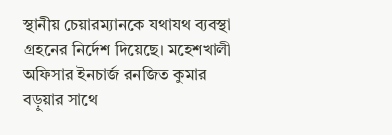স্থানীয় চেয়ারম্যানকে যথাযথ ব্যবস্থা গ্রহনের নির্দেশ দিয়েছে। মহেশখালী অফিসার ইনচার্জ রনজিত কুমার বড়ুয়ার সাথে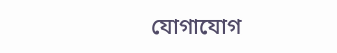যোগাযোগ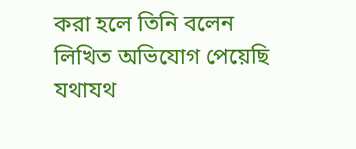করা হলে তিনি বলেন লিখিত অভিযোগ পেয়েছি যথাযথ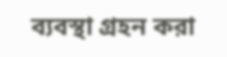ব্যবস্থা গ্রহন করা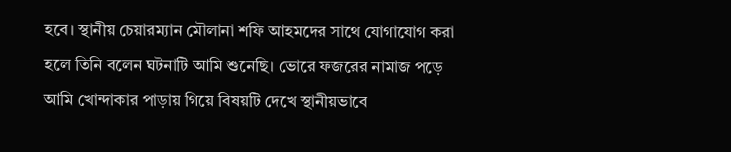হবে। স্থানীয় চেয়ারম্যান মৌলানা শফি আহমদের সাথে যোগাযোগ করা হলে তিনি বলেন ঘটনাটি আমি শুনেছি। ভোরে ফজরের নামাজ পড়ে আমি খোন্দাকার পাড়ায় গিয়ে বিষয়টি দেখে স্থানীয়ভাবে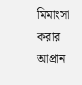মিমাংসা করার আপ্রান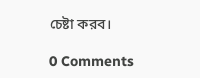চেষ্টা করব।

0 Comments